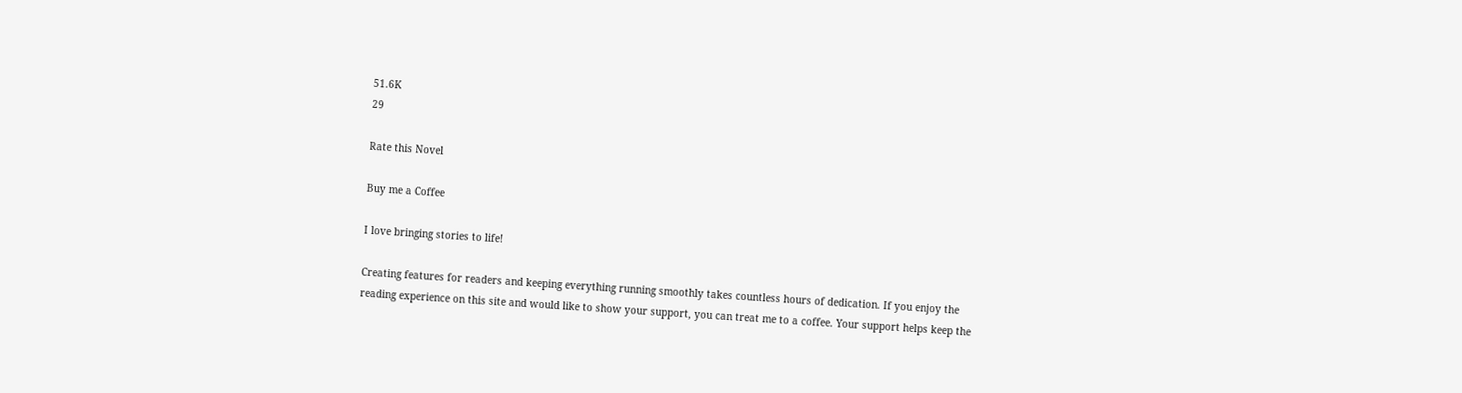51.6K
29

Rate this Novel

Buy me a Coffee

I love bringing stories to life!

Creating features for readers and keeping everything running smoothly takes countless hours of dedication. If you enjoy the reading experience on this site and would like to show your support, you can treat me to a coffee. Your support helps keep the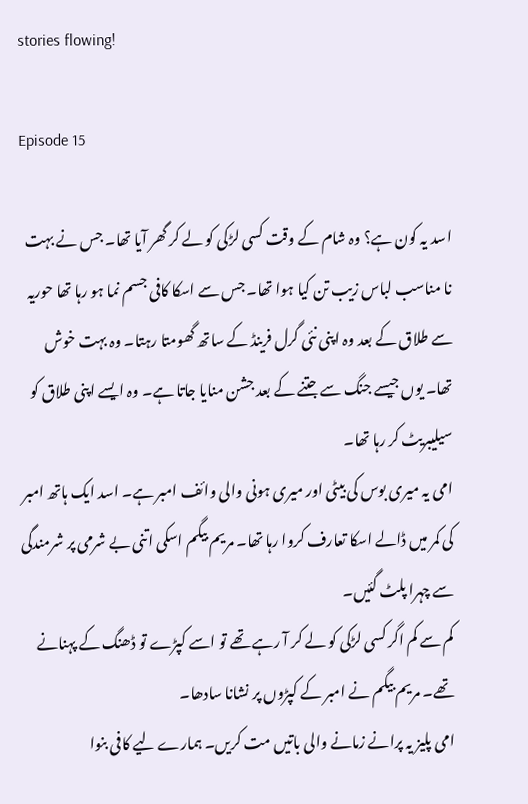stories flowing!

Episode 15

اسد یہ کون ہے؟ وہ شام کے وقت کسی لڑکی کو لے کر گھر آیا تھا۔ جس نے بہت نا مناسب لباس زیب تن کیا ہوا تھا۔ جس سے اسکا کافی جسم نما ہو رہا تھا حوریہ سے طلاق کے بعد وہ اپنی نئی گرل فرینڈ کے ساتھ گھومتا رہتا۔ وہ بہت خوش تھا۔ یوں جیسے جنگ سے جتنے کے بعد جشن منایا جاتا ہے۔ وہ ایسے اپنی طلاق کو سیلیبریٹ کر رہا تھا۔
امی یہ میری بوس کی بیٹی اور میری ہونی والی وائف امبر ہے۔ اسد ایک ہاتھ امبر کی کمر میں ڈالے اسکا تعارف کروا رہا تھا۔ مریم بیگم اسکی اتنی بے شرمی پر شرمندگی سے چہرا پلٹ گئیں۔
کم سے کم اگر کسی لڑکی کو لے کر آ رہے تھے تو اسے کپڑے تو ڈھنگ کے پہنانے تھے۔ مریم بیگم نے امبر کے کپڑوں پر نشانا سادھا۔
امی پلیز یہ پرانے زمانے والی باتیں مت کریں۔ ہمارے لیے کافی بنوا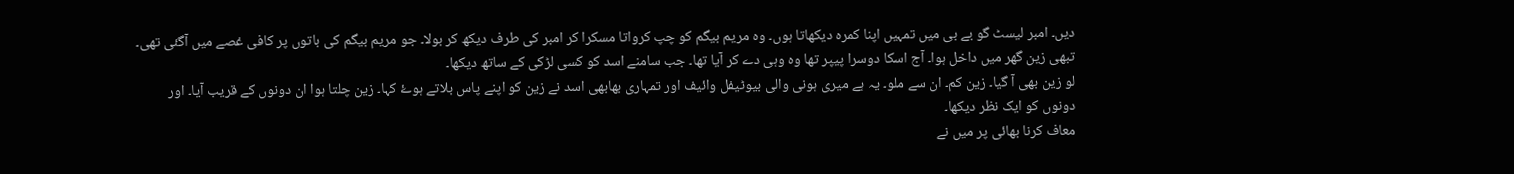دیں۔ امبر لیسٹ گو بے بی میں تمہیں اپنا کمرہ دیکھاتا ہوں۔ وہ مریم بیگم کو چپ کرواتا مسکرا کر امبر کی طرف دیکھ کر بولا۔ جو مریم بیگم کی باتوں پر کافی غصے میں آگئی تھی۔ تبھی زین گھر میں داخل ہوا۔ آج اسکا دوسرا پیپر تھا وہ وہی دے کر آیا تھا۔ جب سامنے اسد کو کسی لڑکی کے ساتھ دیکھا۔
لو زین بھی آ گیا۔ زین کم۔ ان سے ملو۔ یہ ہے میری ہونی والی بیوٹیفل وائیف اور تمہاری بھابھی اسد نے زین کو اپنے پاس بلاتے ہوۓ کہا۔ زین چلتا ہوا ان دونوں کے قریب آیا۔ اور دونوں کو ایک نظر دیکھا۔
معاف کرنا بھائی پر میں نے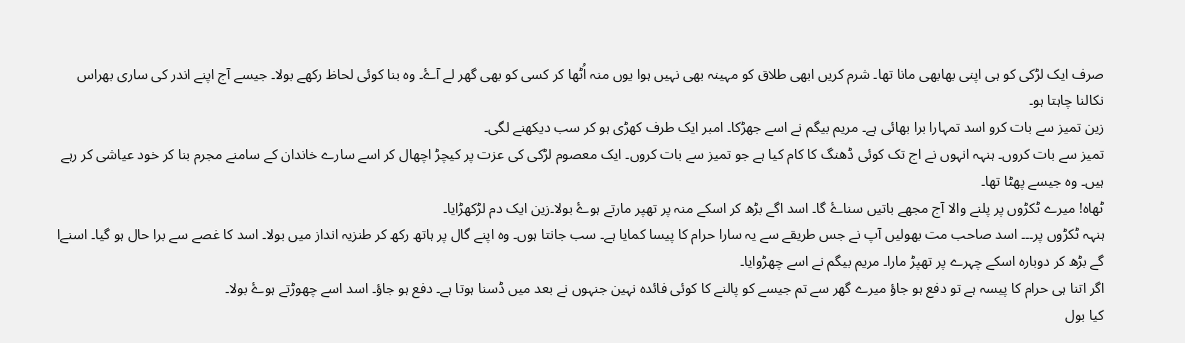صرف ایک لڑکی کو ہی اپنی بھابھی مانا تھا۔ شرم کریں ابھی طلاق کو مہینہ بھی نہیں ہوا یوں منہ اُٹھا کر کسی کو بھی گھر لے آۓ۔ وہ بنا کوئی لحاظ رکھے بولا۔ جیسے آج اپنے اندر کی ساری بھراس نکالنا چاہتا ہو۔
زین تمیز سے بات کرو اسد تمہارا برا بھائی ہے۔ مریم بیگم نے اسے جھڑکا۔ امبر ایک طرف کھڑی ہو کر سب دیکھنے لگی۔
تمیز سے بات کروں۔ ہنہہ انہوں نے اج تک کوئی ڈھنگ کا کام کیا ہے جو تمیز سے بات کروں۔ ایک معصوم لڑکی کی عزت پر کیچڑ اچھال کر اسے سارے خاندان کے سامنے مجرم بنا کر خود عیاشی کر رہے ہیں۔ وہ جیسے پھٹا تھا۔
ٹھاہ! میرے ٹکڑوں پر پلنے والا آج مجھے باتیں سناۓ گا۔ اسد اگے بڑھ کر اسکے منہ پر تھپر مارتے ہوۓ بولا۔زین ایک دم لڑکھڑایا۔
ہنہہ ٹکڑوں پر۔۔۔ اسد صاحب مت بھولیں آپ نے جس طریقے سے یہ سارا حرام کا پیسا کمایا ہے۔ سب جانتا ہوں۔ وہ اپنے گال پر ہاتھ رکھ کر طنزیہ انداز میں بولا۔ اسد کا غصے سے برا حال ہو گیا۔ اسنےا گے بڑھ کر دوبارہ اسکے چہرے پر تھپڑ مارا۔ مریم بیگم نے اسے چھڑوایا۔
اگر اتنا ہی حرام کا پیسہ ہے تو دفع ہو جاؤ میرے گھر سے تم جیسے کو پالنے کا کوئی فائدہ نہین جنہوں نے بعد میں ڈسنا ہوتا ہے۔ دفع ہو جاؤ۔ اسد اسے چھوڑتے ہوۓ بولا۔
کیا بول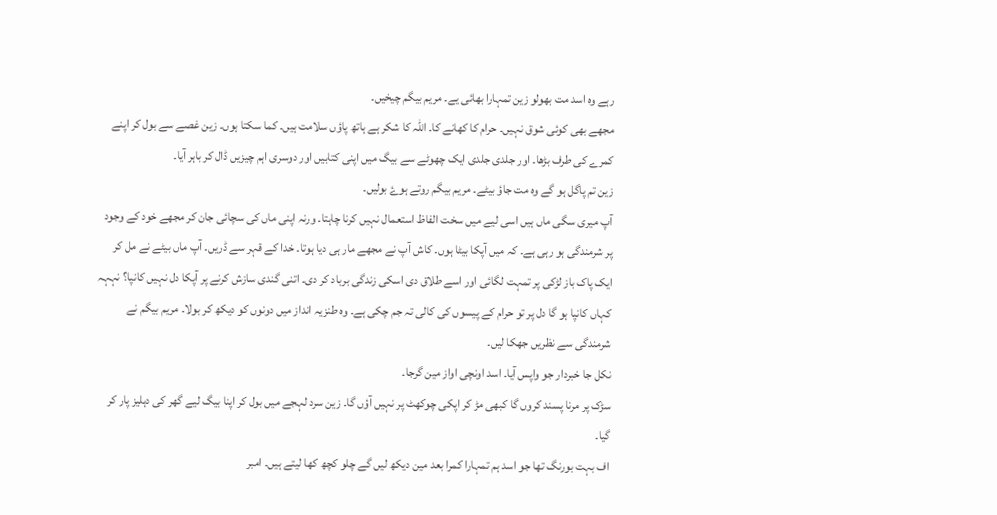رہے وہ اسد مت بھولو زین تمہارا بھائی یے۔ مریم بیگم چیخیں۔
مجھے بھی کوئی شوق نہیں۔ حرام کا کھانے کا۔ اللہ کا شکر ہے ہاتھ پاؤں سلامت ہیں۔ کما سکتا ہوں۔ زین غصے سے بول کر اپنے کمرے کی طرف بڑھا۔ اور جلدی جلدی ایک چھوٹے سے بیگ میں اپنی کتابیں اور دوسری اہم چیزیں ڈال کر باہر آیا۔
زین تم پاگل ہو گے وہ مت جاؤ بیٹے۔ مریم بیگم روتے ہوۓ بولیں۔
آپ میری سگی ماں ہیں اسی لیے میں سخت الفاظ استعمال نہیں کرنا چاہتا۔ ورنہ اپنی ماں کی سچائی جان کر مجھے خود کے وجود پر شرمندگی ہو رہی ہے۔ کہ میں آپکا بیٹا ہوں۔ کاش آپ نے مجھے مار ہی دیا ہوتا۔ خدا کے قہر سے ڈریں۔ آپ ماں بیٹے نے مل کر ایک پاک باز لڑکی پر تمہت لگائی اور اسے طلاق دی اسکی زندگی برباد کر دی۔ اتنی گندی سازش کرنے پر آپکا دل نہیں کانپا؟ نہہہ کہاں کانپا ہو گا دل پر تو حرام کے پیسوں کی کالی تہ جم چکی ہے۔ وہ طنزیہ انداز میں دونوں کو دیکھ کر بولا۔ مریم بیگم نے شرمندگی سے نظریں جھکا لیں۔
نکل جا خبردار جو واپس آیا۔ اسد اونچی اواز مین گرجا۔
سڑک پر مرنا پسند کروں گا کبھی مڑ کر اپکی چوکھٹ پر نہیں آؤں گا۔ زین سرد لہجے میں بول کر اپنا بیگ لیے گھر کی دہلیز پار کر گیا۔
اف بہت بورنگ تھا جو اسد ہم تمہارا کمرا بعد مین دیکھ لیں گے چلو کچھ کھا لیتے ہیں۔ امبر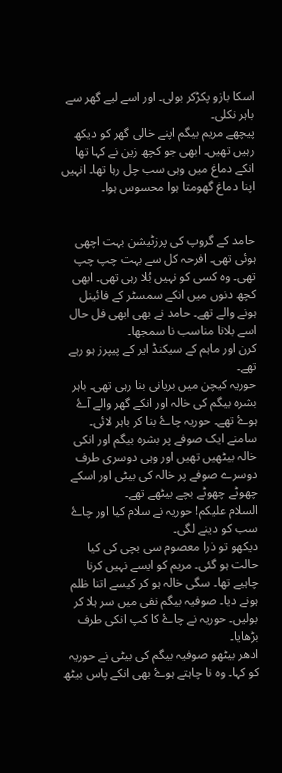اسکا بازو پکڑکر بولی۔ اور اسے لیے گھر سے باہر نکلی۔
پیچھے مریم بیگم اپنے خالی گھر کو دیکھ رہیں تھیں۔ ابھی جو کچھ زین نے کہا تھا انکے دماغ میں وہی سب چل رہا تھا۔ انہیں اپنا دماغ گھومتا ہوا محسوس ہوا۔


حامد کے گروپ کی پرزٹیشن بہت اچھی ہوئی تھی۔ افرحہ کل سے بہت چپ چپ تھی۔ وہ کسی کو نہیں بُلا رہی تھی۔ ابھی کچھ دنوں میں انکے سمسٹر کے فائینل ہونے والے تھے۔ حامد نے بھی ابھی فل حال اسے بلانا مناسب نا سمجھا۔
کرن اور ماہم کے سیکنڈ ایر کے پیپرز ہو رہے تھے۔
حوریہ کیچن میں بریانی بنا رہی تھی۔ باہر بشرہ بیگم کی خالہ اور انکے گھر والے آۓ ہوۓ تھے۔ حوریہ چاۓ بنا کر باہر لائی۔ سامنے ایک صوفے پر بشرہ بیگم اور انکی خالہ بیٹھیں تھیں اور وہی دوسری طرف دوسرے صوفے پر خالہ کی بیٹی اور اسکے چھوٹے چھوٹے بچے بیٹھے تھے۔
السلام علیکم! حوریہ نے سلام کیا اور چاۓ سب کو دینے لگی۔
دیکھو تو ذرا معصوم سی بچی کی کیا حالت ہو گئی۔ مریم کو ایسے نہیں کرنا چاہیے تھا۔ سگی خالہ ہو کر کیسے اتنا ظلم ہونے دیا۔ صوفیہ بیگم نفی میں سر ہلا کر بولیں۔ حوریہ نے چاۓ کا کپ انکی طرف بڑھایا۔
ادھر بیٹھو صوفیہ بیگم کی بیٹی نے حوریہ کو کہا۔ وہ نا چاہتے ہوۓ بھی انکے پاس بیٹھ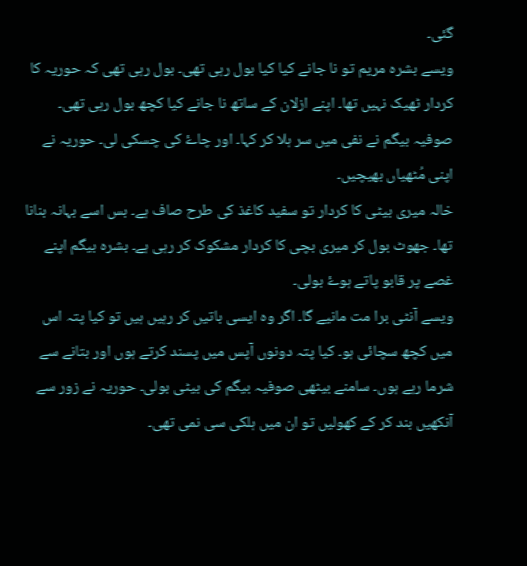گئی۔
ویسے بشرہ مریم تو نا جانے کیا کیا بول رہی تھی۔ بول رہی تھی کہ حوریہ کا کردار ٹھیک نہیں تھا۔ اپنے ازلان کے ساتھ نا جانے کیا کچھ بول رہی تھی۔ صوفیہ بیگم نے نفی میں سر ہلا کر کہا۔ اور چاۓ کی چسکی لی۔ حوریہ نے اپنی مُٹھیاں بھیچیں۔
خالہ میری بیٹی کا کردار تو سفید کاغذ کی طرح صاف ہے۔ بس اسے بہانہ بنانا تھا۔ جھوٹ بول کر میری بچی کا کردار مشکوک کر رہی ہے۔ بشرہ بیگم اپنے غصے پر قابو پاتے ہوۓ بولی۔
ویسے آنٹی برا مت مانیے گا۔ اگر وہ ایسی باتیں کر رہیں ہیں تو کیا پتہ اس میں کچھ سچائی ہو۔ کیا پتہ دونوں آپس میں پسند کرتے ہوں اور بتانے سے شرما رہے ہوں۔ سامنے بیٹھی صوفیہ بیگم کی بیٹی بولی۔ حوریہ نے زور سے آنکھیں بند کر کے کھولیں تو ان میں ہلکی سی نمی تھی۔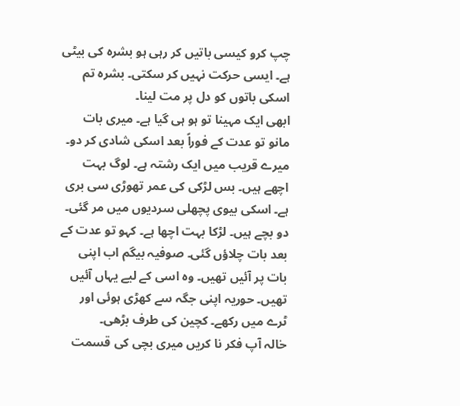چپ کرو کیسی باتیں کر رہی ہو بشرہ کی بیٹی ہے۔ ایسی حرکت نہیں کر سکتی۔ بشرہ تم اسکی باتوں کو دل پر مت لینا۔
ابھی ایک مہینا تو ہو ہی گیا ہے۔ میری بات مانو تو عدت کے فوراً بعد اسکی شادی کر دو۔ میرے قریب میں ایک رشتہ ہے۔ لوگ بہت اچھے ہیں۔ بس لڑکی کی عمر تھوڑی سی بری ہے۔ اسکی بیوی پچھلی سردیوں میں مر گئی۔ دو بچے ہیں۔ لڑکا بہت اچھا ہے۔ کہو تو عدت کے بعد بات چلاؤں گئی۔ صوفیہ بیگم اب اپنی بات پر آئیں تھیں۔ وہ اسی کے لیے یہاں آئیں تھیں۔ حوریہ اپنی جگہ سے کھڑی ہوئی اور ٹرے میں رکھے۔ کچین کی طرف بڑھی۔
خالہ آپ فکر نا کریں میری بچی کی قسمت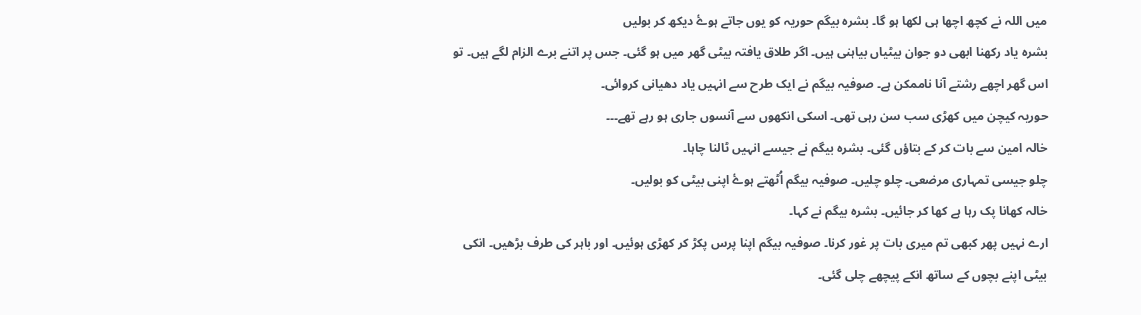میں اللہ نے کچھ اچھا ہی لکھا ہو گا۔ بشرہ بیگم حوریہ کو یوں جاتے ہوۓ دیکھ کر بولیں
بشرہ یاد رکھنا ابھی دو جوان بیٹیاں بیاہنی ہیں۔ اگر طلاق یافتہ بیٹی گھر میں ہو گئی۔ جس پر اتنے برے الزام لگے ہیں۔ تو اس گھر اچھے رشتے آنا ناممکن ہے۔ صوفیہ بیگم نے ایک طرح سے انہیں یاد دھیانی کروائی۔
حوریہ کیچن میں کھڑی سب سن رہی تھی۔ اسکی انکھوں سے آنسوں جاری ہو رہے تھے۔۔۔
خالہ امین سے بات کر کے بتاؤں گئی۔ بشرہ بیگم نے جیسے انہیں ٹالنا چاہا۔
چلو جیسی تمہاری مرضعی۔ چلو چلیں۔ صوفیہ بیگم اُٹھتے ہوۓ اپنی بیٹی کو بولیں۔
خالہ کھانا پک رہا ہے کھا کر جائیں۔ بشرہ بیگم نے کہا۔
ارے نہیں پھر کبھی تم میری بات پر غور کرنا۔ صوفیہ بیگم اپنا پرس پکڑ کر کھڑی ہوئیں۔ اور باہر کی طرف بڑھیں۔ انکی بیٹی اپنے بچوں کے ساتھ انکے پیچھے چلی گئی۔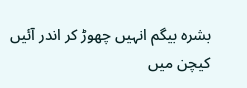بشرہ بیگم انہیں چھوڑ کر اندر آئیں کیچن میں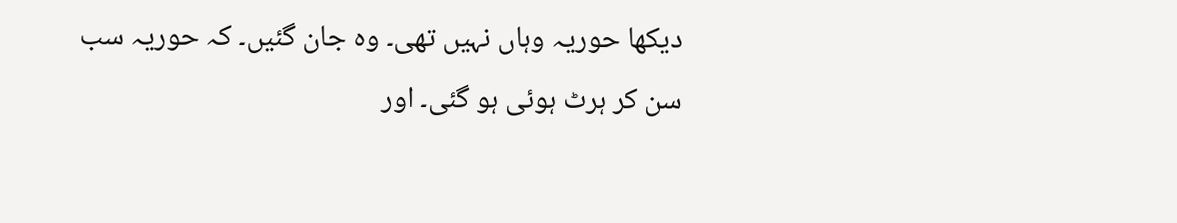دیکھا حوریہ وہاں نہیں تھی۔ وہ جان گئیں۔ کہ حوریہ سب سن کر ہرٹ ہوئی ہو گئی۔ اور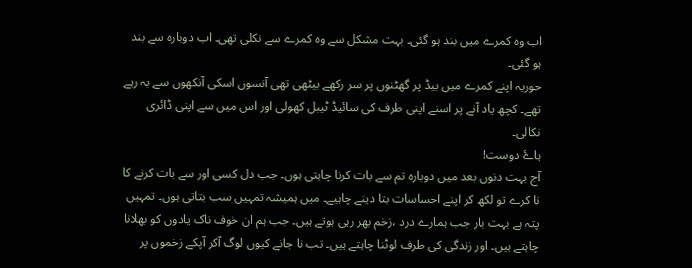اب وہ کمرے میں بند ہو گئی۔ بہت مشکل سے وہ کمرے سے نکلی تھی۔ اب دوبارہ سے بند ہو گئی۔
حوریہ اپنے کمرے میں بیڈ پر گھٹنوں پر سر رکھے بیٹھی تھی آنسوں اسکی آنکھوں سے بہ رہے تھے۔ کچھ یاد آنے پر اسنے اپنی طرف کی سائیڈ ٹیبل کھولی اور اس میں سے اپنی ڈائری نکالی۔
ہاۓ دوست!
آج بہت دنوں بعد میں دوبارہ تم سے بات کرنا چاہتی ہوں۔ جب دل کسی اور سے بات کرنے کا نا کرے تو لکھ کر اپنے احساسات بتا دینے چاہیے۔ میں ہمیشہ تمہیں سب بتاتی ہوں۔ تمہیں پتہ ہے بہت بار جب ہمارے درد ،زخم بھر رہی ہوتے ہیں۔ جب ہم ان خوف ناک یادوں کو بھلانا چاہتے ہیں۔ اور زندگی کی طرف لوٹنا چاہتے ہیں۔ تب نا جانے کیوں لوگ آکر آپکے زخموں پر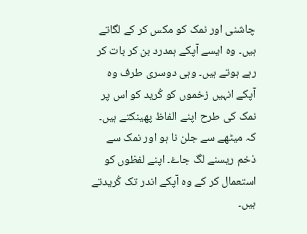چاشنی اور نمک کو مکس کر کے لگاتے ہیں۔ وہ ایسے آپکے ہمدرد بن کر بات کر رہے ہوتے ہیں۔ وہی دوسری طرف وہ آپکے انہیں زخموں کو کُرید کو اس پر نمک کی طرح اپنے الفاظ پھینکتے ہیں۔ کہ میٹھے سے جلن نا ہو اور نمک سے ذخم ریسنے لگ جاۓ۔ اپنے لفظوں کو استعمال کر کے وہ آپکے اندر تک کُریدتے ہیں۔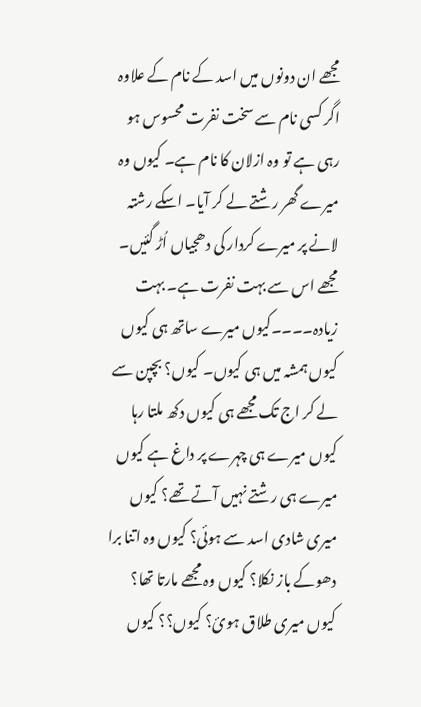مجھے ان دونوں میں اسد کے نام کے علاوہ اگر کسی نام سے سخت نفرت محسوس ہو رہی ہے تو وہ ازلان کا نام ہے۔ کیوں وہ میرے گھر رشتے لے کر آیا۔ اسکے رشتہ لانے پر میرے کردار کی دھجیاں اُڑ گئیں۔ مجھے اس سے بہت نفرت ہے۔ بہت زیادہ۔۔۔۔کیوں میرے ساتھ ہی کیوں کیوں ہمشہ میں ہی کیوں۔ کیوں؟ بچپن سے لے کر اج تک مجھے ہی کیوں دکھ ملتا رہا کیوں میرے ہی چہرے پر داغ ہے کیوں میرے ہی رشتے نہیں آتے تھے؟ کیوں میری شادی اسد سے ہوئی؟ کیوں وہ اتنا برا دھوکے باز نکلا؟ کیوں وہ مجھے مارتا تھا؟ کیوں میری طلاق ہوئ؟ کیوں؟؟ کیوں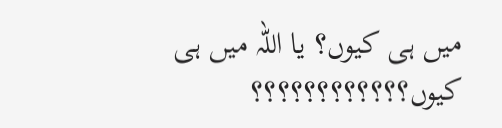میں ہی کیوں؟ یا اللہ میں ہی کیوں؟؟؟؟؟؟؟؟؟؟؟؟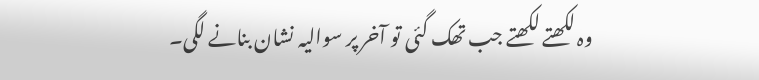وہ لکھتے لکھتے جب تھک گئی تو آخر پر سوالیہ نشان بنانے لگی۔